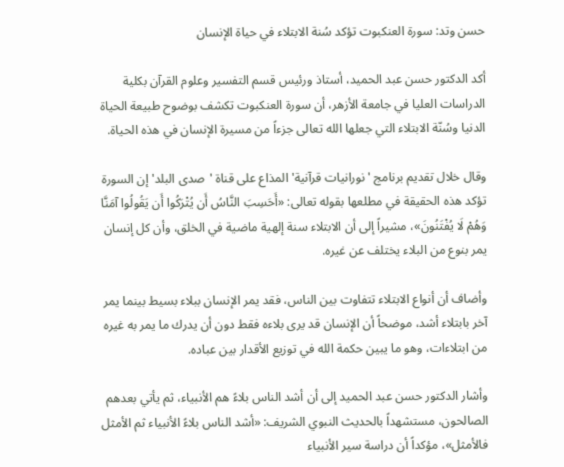حسن وتد: سورة العنكبوت تؤكد سُنة الابتلاء في حياة الإنسان

أكد الدكتور حسن عبد الحميد، أستاذ ورئيس قسم التفسير وعلوم القرآن بكلية الدراسات العليا في جامعة الأزهر، أن سورة العنكبوت تكشف بوضوح طبيعة الحياة الدنيا وسُنّة الابتلاء التي جعلها الله تعالى جزءاً من مسيرة الإنسان في هذه الحياة.

وقال خلال تقديم برنامج 'نورانيات قرآنية' المذاع على قناة 'صدى البلد' إن السورة تؤكد هذه الحقيقة في مطلعها بقوله تعالى: «أَحَسِبَ النَّاسُ أَن يُتْرَكُوا أَن يَقُولُوا آمَنَّا وَهُمْ لَا يُفْتَنُونَ»، مشيراً إلى أن الابتلاء سنة إلهية ماضية في الخلق، وأن كل إنسان يمر بنوع من البلاء يختلف عن غيره.

وأضاف أن أنواع الابتلاء تتفاوت بين الناس، فقد يمر الإنسان ببلاء بسيط بينما يمر آخر بابتلاء أشد، موضحاً أن الإنسان قد يرى بلاءه فقط دون أن يدرك ما يمر به غيره من ابتلاءات، وهو ما يبين حكمة الله في توزيع الأقدار بين عباده.

وأشار الدكتور حسن عبد الحميد إلى أن أشد الناس بلاءً هم الأنبياء، ثم يأتي بعدهم الصالحون، مستشهداً بالحديث النبوي الشريف: «أشد الناس بلاءً الأنبياء ثم الأمثل فالأمثل»، مؤكداً أن دراسة سير الأنبياء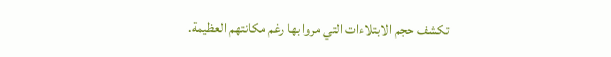تكشف حجم الابتلاءات التي مروا بها رغم مكانتهم العظيمة.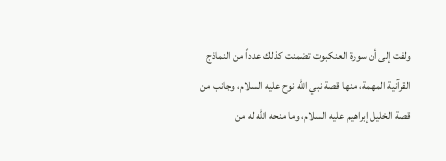ولفت إلى أن سورة العنكبوت تضمنت كذلك عدداً من النماذج القرآنية المهمة، منها قصة نبي الله نوح عليه السلام، وجانب من قصة الخليل إبراهيم عليه السلام، وما منحه الله له من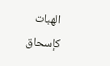الهبات كإسحاق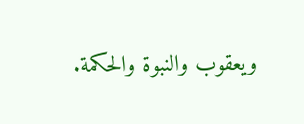ويعقوب والنبوة والحكمة.